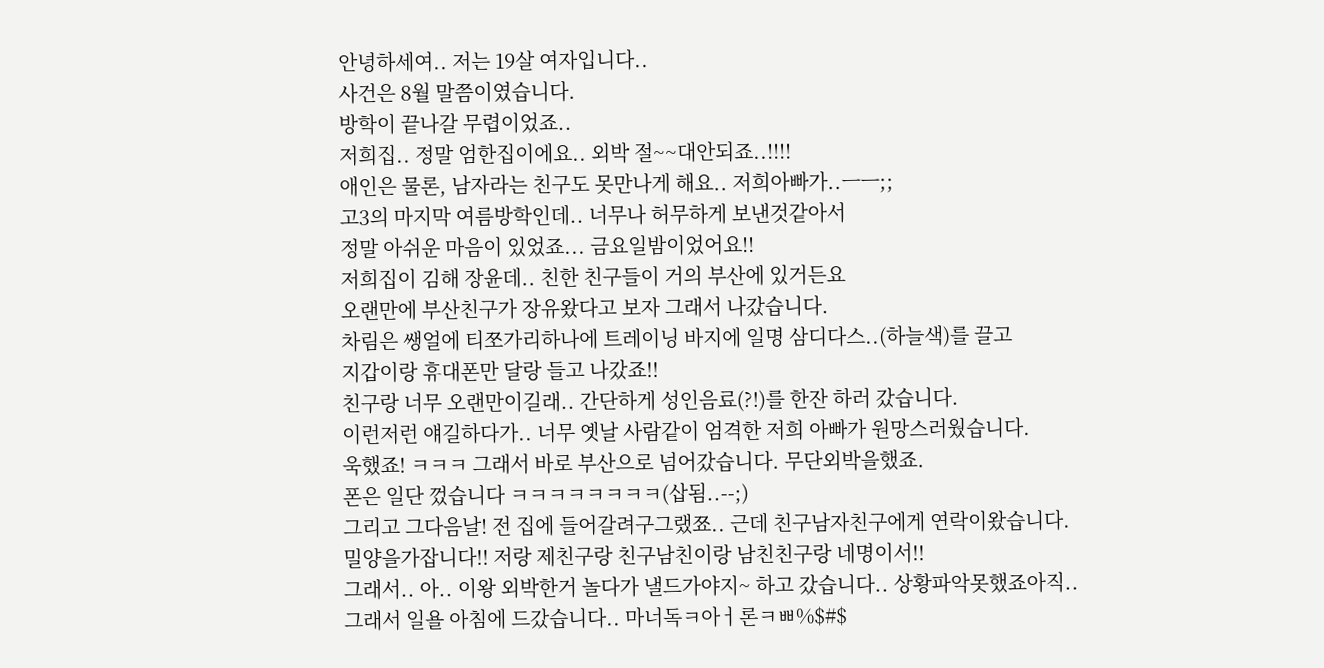안녕하세여.. 저는 19살 여자입니다..
사건은 8월 말쯤이였습니다.
방학이 끝나갈 무렵이었죠..
저희집.. 정말 엄한집이에요.. 외박 절~~대안되죠..!!!!
애인은 물론, 남자라는 친구도 못만나게 해요.. 저희아빠가..ㅡㅡ;;
고3의 마지막 여름방학인데.. 너무나 허무하게 보낸것같아서
정말 아쉬운 마음이 있었죠... 금요일밤이었어요!!
저희집이 김해 장윤데.. 친한 친구들이 거의 부산에 있거든요
오랜만에 부산친구가 장유왔다고 보자 그래서 나갔습니다.
차림은 쌩얼에 티쪼가리하나에 트레이닝 바지에 일명 삼디다스..(하늘색)를 끌고
지갑이랑 휴대폰만 달랑 들고 나갔죠!!
친구랑 너무 오랜만이길래.. 간단하게 성인음료(?!)를 한잔 하러 갔습니다.
이런저런 얘길하다가.. 너무 옛날 사람같이 엄격한 저희 아빠가 원망스러웠습니다.
욱했죠! ㅋㅋㅋ 그래서 바로 부산으로 넘어갔습니다. 무단외박을했죠.
폰은 일단 껐습니다 ㅋㅋㅋㅋㅋㅋㅋㅋ(삽됨..--;)
그리고 그다음날! 전 집에 들어갈려구그랬쬬.. 근데 친구남자친구에게 연락이왔습니다.
밀양을가잡니다!! 저랑 제친구랑 친구남친이랑 남친친구랑 네명이서!!
그래서.. 아.. 이왕 외박한거 놀다가 낼드가야지~ 하고 갔습니다.. 상황파악못했죠아직..
그래서 일욜 아침에 드갔습니다.. 마너독ㅋ아ㅓ론ㅋㅃ%$#$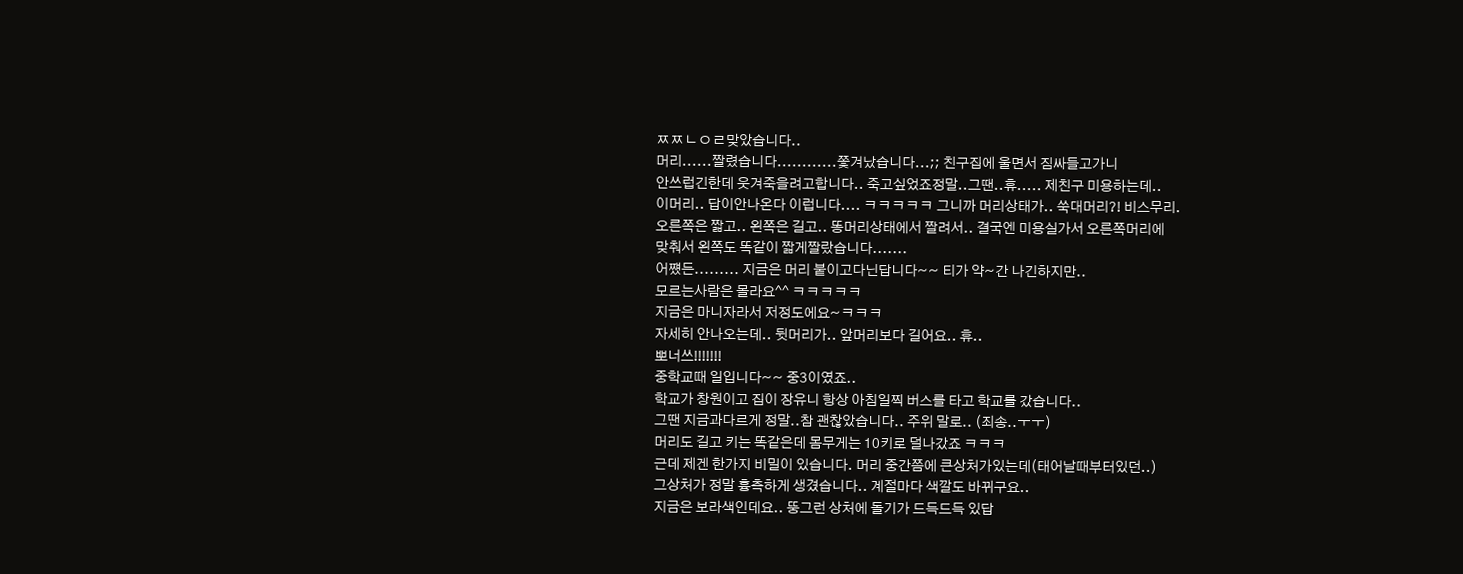ㅉㅉㄴㅇㄹ맞았습니다..
머리......짤렸습니다............쫓겨났습니다...;; 친구집에 울면서 짐싸들고가니
안쓰럽긴한데 웃겨죽을려고합니다.. 죽고싶었죠정말..그땐..휴..... 제친구 미용하는데..
이머리.. 답이안나온다 이럽니다.... ㅋㅋㅋㅋㅋ 그니까 머리상태가.. 쑥대머리?! 비스무리.
오른쪽은 짧고.. 왼쪽은 길고.. 똥머리상태에서 짤려서.. 결국엔 미용실가서 오른쪽머리에
맞춰서 왼쪽도 똑같이 짧게짤랐습니다.......
어쩄든......... 지금은 머리 붙이고다닌답니다~~ 티가 약~간 나긴하지만..
모르는사람은 몰라요^^ ㅋㅋㅋㅋㅋ
지금은 마니자라서 저정도에요~ㅋㅋㅋ
자세히 안나오는데.. 뒷머리가.. 앞머리보다 길어요.. 휴..
뽀너쓰!!!!!!!
중학교때 일입니다~~ 중3이였죠..
학교가 창원이고 집이 장유니 항상 아침일찍 버스를 타고 학교를 갔습니다..
그땐 지금과다르게 정말..참 괜찮았습니다.. 주위 말로.. (죄송..ㅜㅜ)
머리도 길고 키는 똑같은데 몸무게는 10키로 덜나갔죠 ㅋㅋㅋ
근데 제겐 한가지 비밀이 있습니다. 머리 중간쯤에 큰상처가있는데(태어날때부터있던..)
그상처가 정말 흉측하게 생겼습니다.. 계절마다 색깔도 바뀌구요..
지금은 보라색인데요.. 뚱그런 상처에 돌기가 드득드득 있답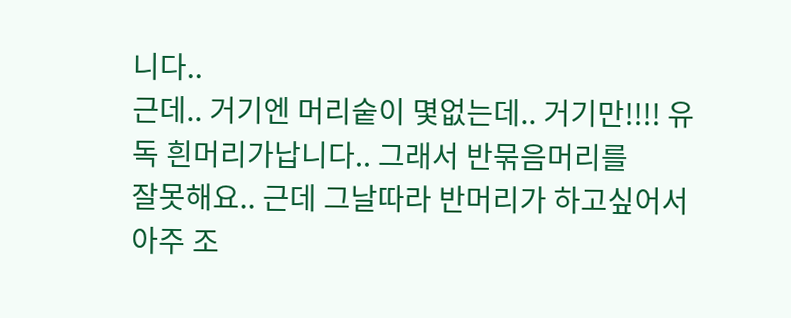니다..
근데.. 거기엔 머리숱이 몇없는데.. 거기만!!!! 유독 흰머리가납니다.. 그래서 반묶음머리를
잘못해요.. 근데 그날따라 반머리가 하고싶어서 아주 조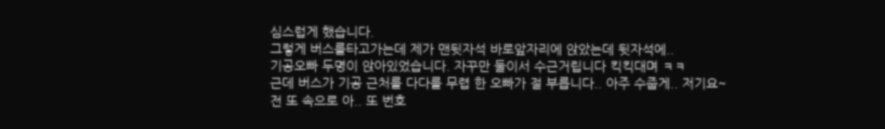심스럽게 했습니다.
그렇게 버스를타고가는데 제가 맨뒷자석 바로앞자리에 앉았는데 뒷자석에..
기공오빠 두명이 앉아있었습니다. 자꾸만 둘이서 수근거립니다 킥킥대며 ㅋㅋ
근데 버스가 기공 근처를 다다를 무렵 한 오빠가 절 부릅니다.. 아주 수줍게.. 저기요~
전 또 속으로 아.. 또 번호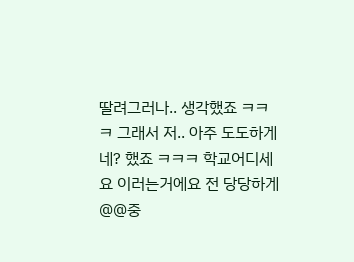딸려그러나.. 생각했죠 ㅋㅋㅋ 그래서 저.. 아주 도도하게
네? 했죠 ㅋㅋㅋ 학교어디세요 이러는거에요 전 당당하게 @@중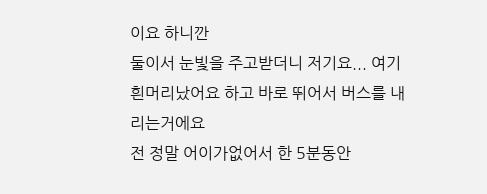이요 하니깐
둘이서 눈빛을 주고받더니 저기요... 여기 흰머리났어요 하고 바로 뛰어서 버스를 내리는거에요
전 정말 어이가없어서 한 5분동안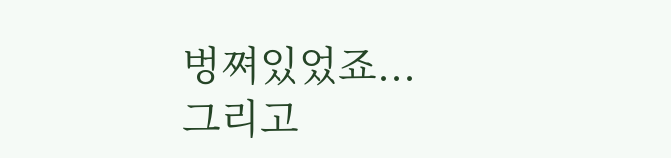벙쪄있었죠... 그리고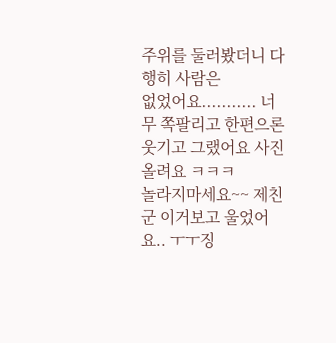주위를 둘러봤더니 다행히 사람은
없었어요........... 너무 쪽팔리고 한편으론 웃기고 그랬어요 사진올려요 ㅋㅋㅋ
놀라지마세요~~ 제친군 이거보고 울었어요.. ㅜㅜ징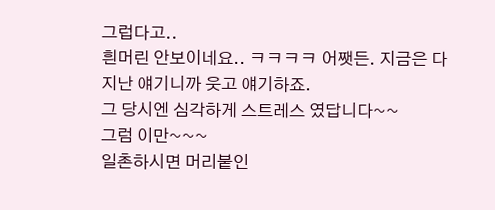그럽다고..
흰머린 안보이네요.. ㅋㅋㅋㅋ 어쨋든. 지금은 다 지난 얘기니까 웃고 얘기하죠.
그 당시엔 심각하게 스트레스 였답니다~~
그럼 이만~~~
일촌하시면 머리붙인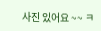사진 있어요 ~~ ㅋ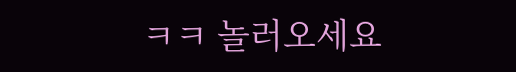ㅋㅋ 놀러오세요